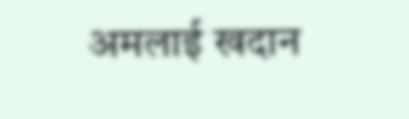अमलाई खदान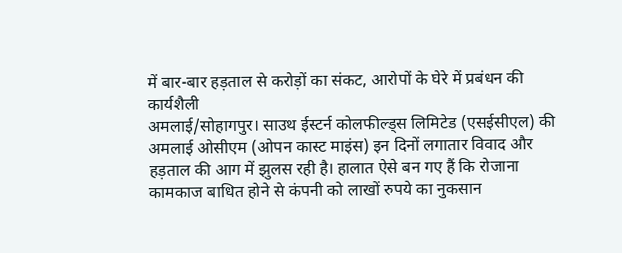में बार-बार हड़ताल से करोड़ों का संकट, आरोपों के घेरे में प्रबंधन की कार्यशैली
अमलाई/सोहागपुर। साउथ ईस्टर्न कोलफील्ड्स लिमिटेड (एसईसीएल) की अमलाई ओसीएम (ओपन कास्ट माइंस) इन दिनों लगातार विवाद और हड़ताल की आग में झुलस रही है। हालात ऐसे बन गए हैं कि रोजाना कामकाज बाधित होने से कंपनी को लाखों रुपये का नुकसान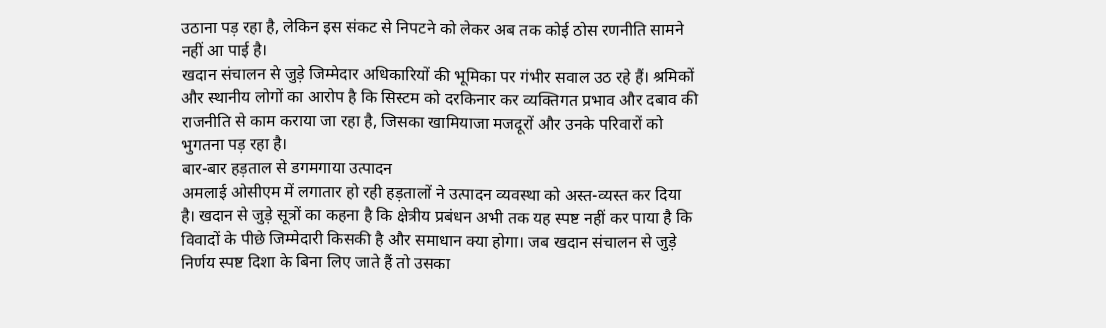उठाना पड़ रहा है, लेकिन इस संकट से निपटने को लेकर अब तक कोई ठोस रणनीति सामने नहीं आ पाई है।
खदान संचालन से जुड़े जिम्मेदार अधिकारियों की भूमिका पर गंभीर सवाल उठ रहे हैं। श्रमिकों और स्थानीय लोगों का आरोप है कि सिस्टम को दरकिनार कर व्यक्तिगत प्रभाव और दबाव की राजनीति से काम कराया जा रहा है, जिसका खामियाजा मजदूरों और उनके परिवारों को भुगतना पड़ रहा है।
बार-बार हड़ताल से डगमगाया उत्पादन
अमलाई ओसीएम में लगातार हो रही हड़तालों ने उत्पादन व्यवस्था को अस्त-व्यस्त कर दिया है। खदान से जुड़े सूत्रों का कहना है कि क्षेत्रीय प्रबंधन अभी तक यह स्पष्ट नहीं कर पाया है कि विवादों के पीछे जिम्मेदारी किसकी है और समाधान क्या होगा। जब खदान संचालन से जुड़े निर्णय स्पष्ट दिशा के बिना लिए जाते हैं तो उसका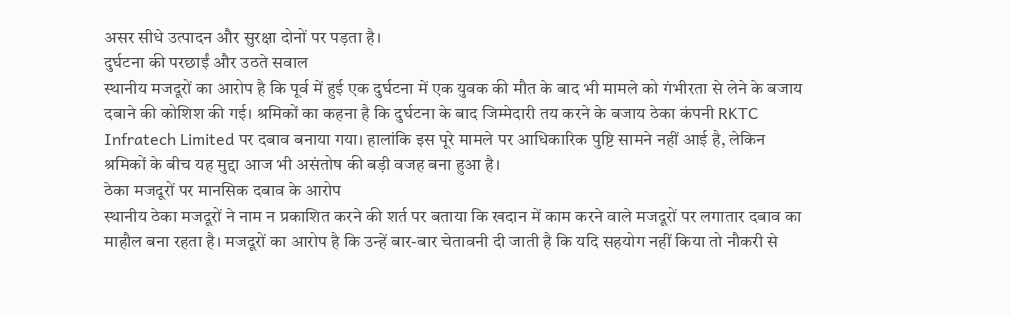असर सीधे उत्पादन और सुरक्षा दोनों पर पड़ता है।
दुर्घटना की परछाईं और उठते सवाल
स्थानीय मजदूरों का आरोप है कि पूर्व में हुई एक दुर्घटना में एक युवक की मौत के बाद भी मामले को गंभीरता से लेने के बजाय दबाने की कोशिश की गई। श्रमिकों का कहना है कि दुर्घटना के बाद जिम्मेदारी तय करने के बजाय ठेका कंपनी RKTC Infratech Limited पर दबाव बनाया गया। हालांकि इस पूरे मामले पर आधिकारिक पुष्टि सामने नहीं आई है, लेकिन श्रमिकों के बीच यह मुद्दा आज भी असंतोष की बड़ी वजह बना हुआ है।
ठेका मजदूरों पर मानसिक दबाव के आरोप
स्थानीय ठेका मजदूरों ने नाम न प्रकाशित करने की शर्त पर बताया कि खदान में काम करने वाले मजदूरों पर लगातार दबाव का माहौल बना रहता है। मजदूरों का आरोप है कि उन्हें बार-बार चेतावनी दी जाती है कि यदि सहयोग नहीं किया तो नौकरी से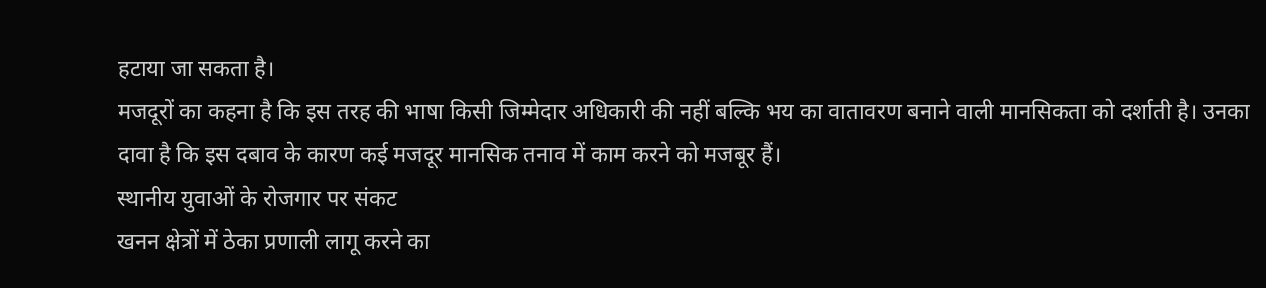हटाया जा सकता है।
मजदूरों का कहना है कि इस तरह की भाषा किसी जिम्मेदार अधिकारी की नहीं बल्कि भय का वातावरण बनाने वाली मानसिकता को दर्शाती है। उनका दावा है कि इस दबाव के कारण कई मजदूर मानसिक तनाव में काम करने को मजबूर हैं।
स्थानीय युवाओं के रोजगार पर संकट
खनन क्षेत्रों में ठेका प्रणाली लागू करने का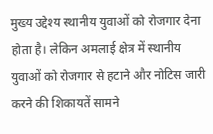मुख्य उद्देश्य स्थानीय युवाओं को रोजगार देना होता है। लेकिन अमलाई क्षेत्र में स्थानीय युवाओं को रोजगार से हटाने और नोटिस जारी करने की शिकायतें सामने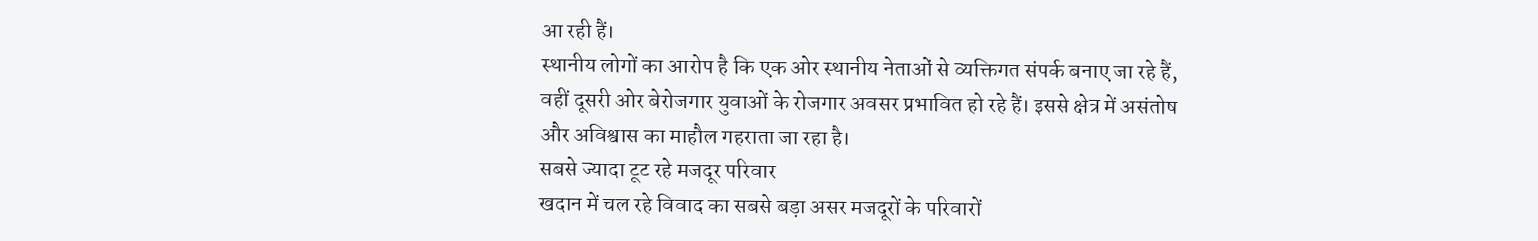आ रही हैं।
स्थानीय लोगों का आरोप है कि एक ओर स्थानीय नेताओं से व्यक्तिगत संपर्क बनाए जा रहे हैं, वहीं दूसरी ओर बेरोजगार युवाओं के रोजगार अवसर प्रभावित हो रहे हैं। इससे क्षेत्र में असंतोष और अविश्वास का माहौल गहराता जा रहा है।
सबसे ज्यादा टूट रहे मजदूर परिवार
खदान में चल रहे विवाद का सबसे बड़ा असर मजदूरों के परिवारों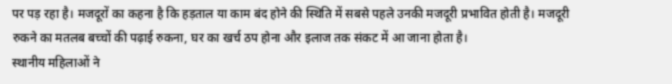पर पड़ रहा है। मजदूरों का कहना है कि हड़ताल या काम बंद होने की स्थिति में सबसे पहले उनकी मजदूरी प्रभावित होती है। मजदूरी रुकने का मतलब बच्चों की पढ़ाई रुकना, घर का खर्च ठप होना और इलाज तक संकट में आ जाना होता है।
स्थानीय महिलाओं ने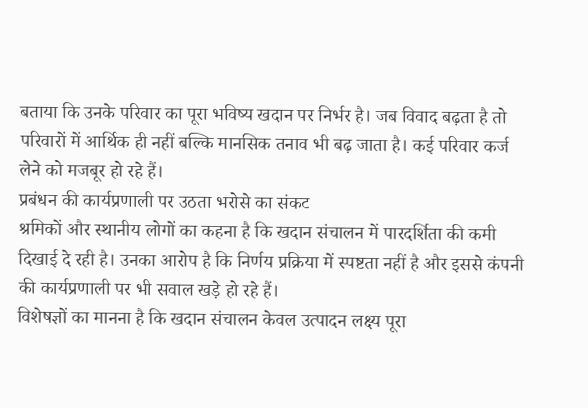बताया कि उनके परिवार का पूरा भविष्य खदान पर निर्भर है। जब विवाद बढ़ता है तो परिवारों में आर्थिक ही नहीं बल्कि मानसिक तनाव भी बढ़ जाता है। कई परिवार कर्ज लेने को मजबूर हो रहे हैं।
प्रबंधन की कार्यप्रणाली पर उठता भरोसे का संकट
श्रमिकों और स्थानीय लोगों का कहना है कि खदान संचालन में पारदर्शिता की कमी दिखाई दे रही है। उनका आरोप है कि निर्णय प्रक्रिया में स्पष्टता नहीं है और इससे कंपनी की कार्यप्रणाली पर भी सवाल खड़े हो रहे हैं।
विशेषज्ञों का मानना है कि खदान संचालन केवल उत्पादन लक्ष्य पूरा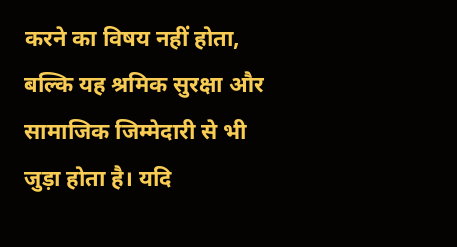करने का विषय नहीं होता, बल्कि यह श्रमिक सुरक्षा और सामाजिक जिम्मेदारी से भी जुड़ा होता है। यदि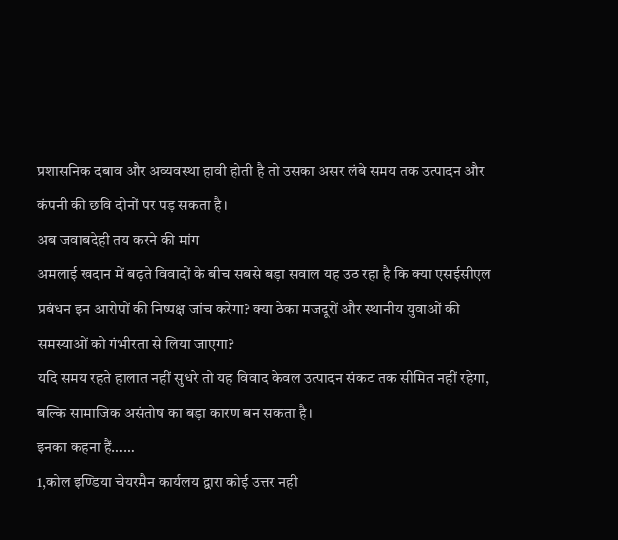प्रशासनिक दबाव और अव्यवस्था हावी होती है तो उसका असर लंबे समय तक उत्पादन और कंपनी की छवि दोनों पर पड़ सकता है।
अब जवाबदेही तय करने की मांग
अमलाई खदान में बढ़ते विवादों के बीच सबसे बड़ा सवाल यह उठ रहा है कि क्या एसईसीएल प्रबंधन इन आरोपों की निष्पक्ष जांच करेगा? क्या ठेका मजदूरों और स्थानीय युवाओं की समस्याओं को गंभीरता से लिया जाएगा?
यदि समय रहते हालात नहीं सुधरे तो यह विवाद केवल उत्पादन संकट तक सीमित नहीं रहेगा, बल्कि सामाजिक असंतोष का बड़ा कारण बन सकता है।
इनका कहना हैं……
1,कोल इण्डिया चेयरमैन कार्यलय द्वारा कोई उत्तर नही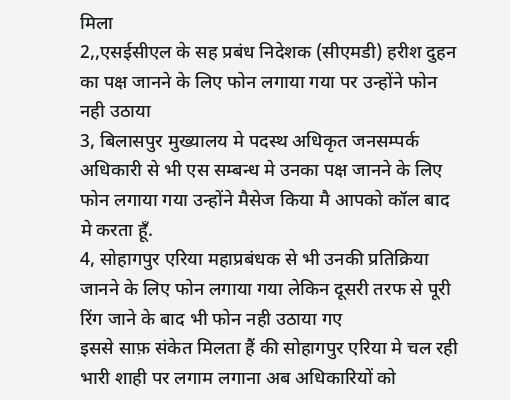मिला
2,,एसईसीएल के सह प्रबंध निदेशक (सीएमडी) हरीश दुहन का पक्ष जानने के लिए फोन लगाया गया पर उन्होंने फोन नही उठाया
3, बिलासपुर मुख्यालय मे पदस्थ अधिकृत जनसम्पर्क अधिकारी से भी एस सम्बन्ध मे उनका पक्ष जानने के लिए फोन लगाया गया उन्होंने मैसेज किया मै आपको कॉल बाद मे करता हूँ.
4, सोहागपुर एरिया महाप्रबंधक से भी उनकी प्रतिक्रिया जानने के लिए फोन लगाया गया लेकिन दूसरी तरफ से पूरी रिंग जाने के बाद भी फोन नही उठाया गए
इससे साफ़ संकेत मिलता हैं की सोहागपुर एरिया मे चल रही भारी शाही पर लगाम लगाना अब अधिकारियों को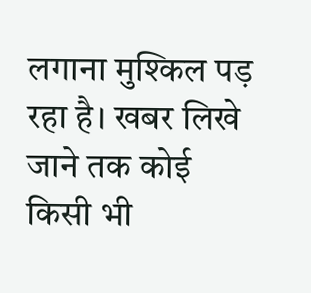लगाना मुश्किल पड़ रहा है। खबर लिखे जाने तक कोई किसी भी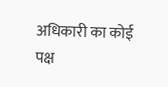अधिकारी का कोई पक्ष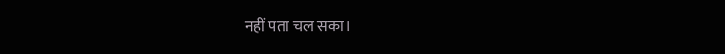नहीं पता चल सका।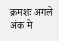क्रमशः अगले अंक मे